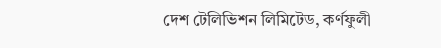দেশ টেলিভিশন লিমিটেড, কর্ণফুলী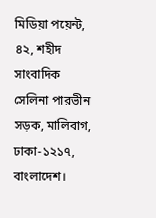মিডিয়া পয়েন্ট, ৪২, শহীদ সাংবাদিক সেলিনা পারভীন সড়ক, মালিবাগ, ঢাকা-১২১৭, বাংলাদেশ।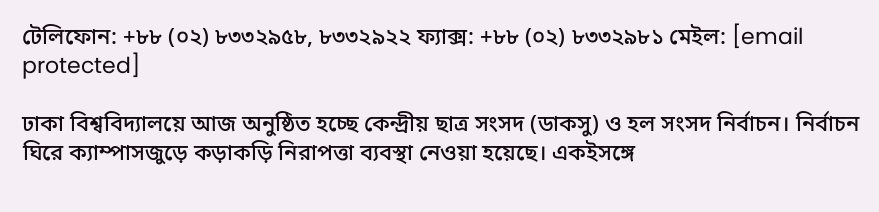টেলিফোন: +৮৮ (০২) ৮৩৩২৯৫৮, ৮৩৩২৯২২ ফ্যাক্স: +৮৮ (০২) ৮৩৩২৯৮১ মেইল: [email protected]

ঢাকা বিশ্ববিদ্যালয়ে আজ অনুষ্ঠিত হচ্ছে কেন্দ্রীয় ছাত্র সংসদ (ডাকসু) ও হল সংসদ নির্বাচন। নির্বাচন ঘিরে ক্যাম্পাসজুড়ে কড়াকড়ি নিরাপত্তা ব্যবস্থা নেওয়া হয়েছে। একইসঙ্গে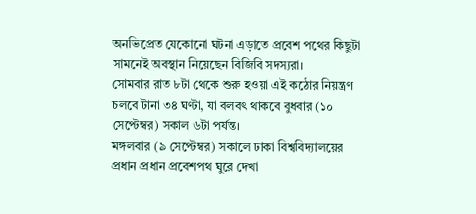অনভিপ্রেত যেকোনো ঘটনা এড়াতে প্রবেশ পথের কিছুটা সামনেই অবস্থান নিয়েছেন বিজিবি সদস্যরা।
সোমবার রাত ৮টা থেকে শুরু হওয়া এই কঠোর নিয়ন্ত্রণ চলবে টানা ৩৪ ঘণ্টা, যা বলবৎ থাকবে বুধবার (১০ সেপ্টেম্বর) সকাল ৬টা পর্যন্ত।
মঙ্গলবার (৯ সেপ্টেম্বর) সকালে ঢাকা বিশ্ববিদ্যালয়ের প্রধান প্রধান প্রবেশপথ ঘুরে দেখা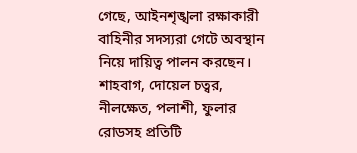গেছে, আইনশৃঙ্খলা রক্ষাকারী বাহিনীর সদস্যরা গেটে অবস্থান নিয়ে দায়িত্ব পালন করছেন। শাহবাগ, দোয়েল চত্বর, নীলক্ষেত, পলাশী, ফুলার রোডসহ প্রতিটি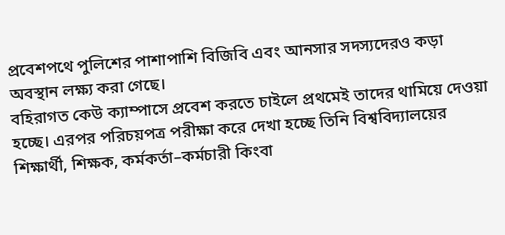প্রবেশপথে পুলিশের পাশাপাশি বিজিবি এবং আনসার সদস্যদেরও কড়া অবস্থান লক্ষ্য করা গেছে।
বহিরাগত কেউ ক্যাম্পাসে প্রবেশ করতে চাইলে প্রথমেই তাদের থামিয়ে দেওয়া হচ্ছে। এরপর পরিচয়পত্র পরীক্ষা করে দেখা হচ্ছে তিনি বিশ্ববিদ্যালয়ের শিক্ষার্থী, শিক্ষক, কর্মকর্তা–কর্মচারী কিংবা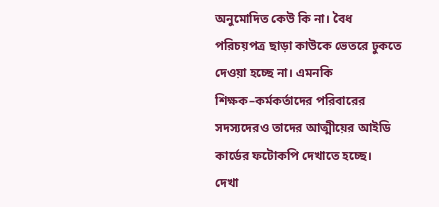অনুমোদিত কেউ কি না। বৈধ পরিচয়পত্র ছাড়া কাউকে ভেতরে ঢুকতে দেওয়া হচ্ছে না। এমনকি শিক্ষক–কর্মকর্তাদের পরিবারের সদস্যদেরও তাদের আত্মীয়ের আইডি কার্ডের ফটোকপি দেখাতে হচ্ছে।
দেখা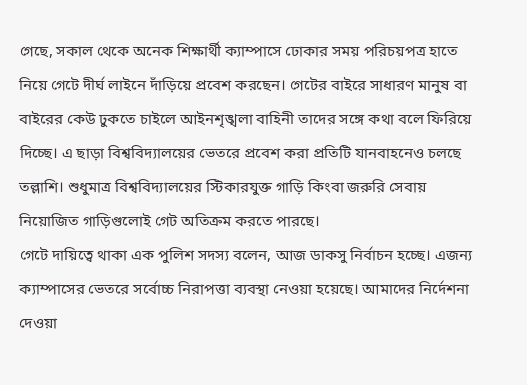গেছে, সকাল থেকে অনেক শিক্ষার্থী ক্যাম্পাসে ঢোকার সময় পরিচয়পত্র হাতে নিয়ে গেটে দীর্ঘ লাইনে দাঁড়িয়ে প্রবেশ করছেন। গেটের বাইরে সাধারণ মানুষ বা বাইরের কেউ ঢুকতে চাইলে আইনশৃঙ্খলা বাহিনী তাদের সঙ্গে কথা বলে ফিরিয়ে দিচ্ছে। এ ছাড়া বিশ্ববিদ্যালয়ের ভেতরে প্রবেশ করা প্রতিটি যানবাহনেও চলছে তল্লাশি। শুধুমাত্র বিশ্ববিদ্যালয়ের স্টিকারযুক্ত গাড়ি কিংবা জরুরি সেবায় নিয়োজিত গাড়িগুলোই গেট অতিক্রম করতে পারছে।
গেটে দায়িত্বে থাকা এক পুলিশ সদস্য বলেন, আজ ডাকসু নির্বাচন হচ্ছে। এজন্য ক্যাম্পাসের ভেতরে সর্বোচ্চ নিরাপত্তা ব্যবস্থা নেওয়া হয়েছে। আমাদের নির্দেশনা দেওয়া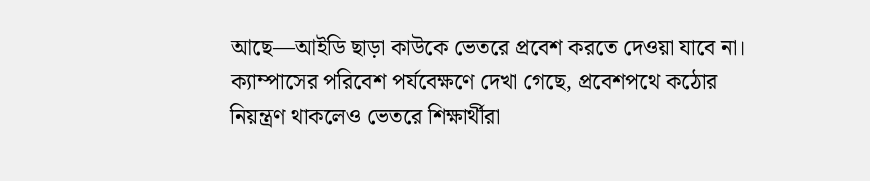আছে—আইডি ছাড়া কাউকে ভেতরে প্রবেশ করতে দেওয়া যাবে না।
ক্যাম্পাসের পরিবেশ পর্যবেক্ষণে দেখা গেছে, প্রবেশপথে কঠোর নিয়ন্ত্রণ থাকলেও ভেতরে শিক্ষার্থীরা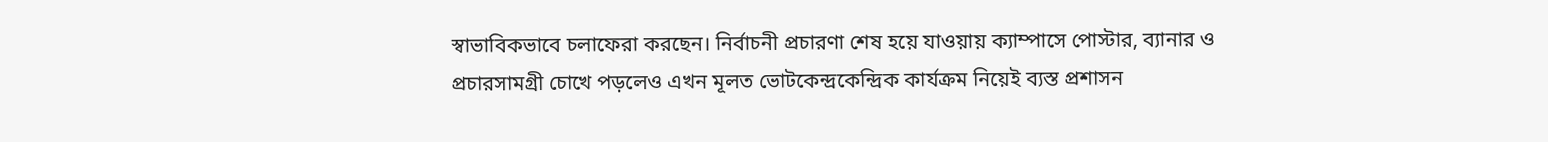স্বাভাবিকভাবে চলাফেরা করছেন। নির্বাচনী প্রচারণা শেষ হয়ে যাওয়ায় ক্যাম্পাসে পোস্টার, ব্যানার ও প্রচারসামগ্রী চোখে পড়লেও এখন মূলত ভোটকেন্দ্রকেন্দ্রিক কার্যক্রম নিয়েই ব্যস্ত প্রশাসন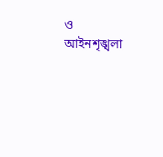ও আইনশৃঙ্খলা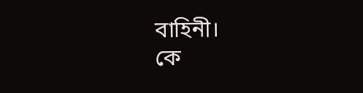বাহিনী।
কে